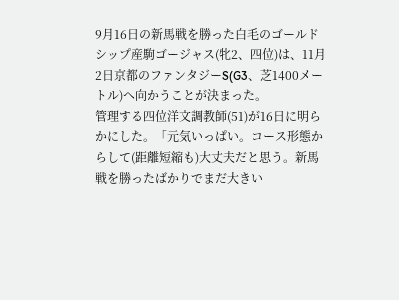9月16日の新馬戦を勝った白毛のゴールドシップ産駒ゴージャス(牝2、四位)は、11月2日京都のファンタジーS(G3、芝1400メートル)へ向かうことが決まった。
管理する四位洋文調教師(51)が16日に明らかにした。「元気いっぱい。コース形態からして(距離短縮も)大丈夫だと思う。新馬戦を勝ったばかりでまだ大きい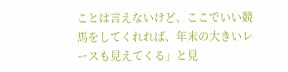ことは言えないけど、ここでいい競馬をしてくれれば、年末の大きいレースも見えてくる」と見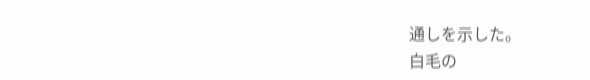通しを示した。
白毛の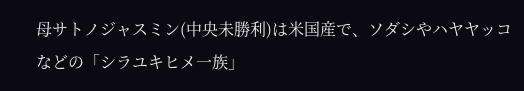母サトノジャスミン(中央未勝利)は米国産で、ソダシやハヤヤッコなどの「シラユキヒメ一族」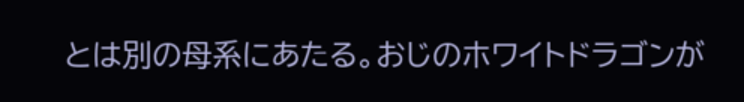とは別の母系にあたる。おじのホワイトドラゴンが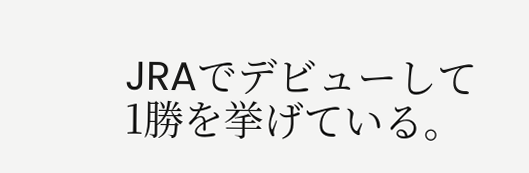JRAでデビューして1勝を挙げている。